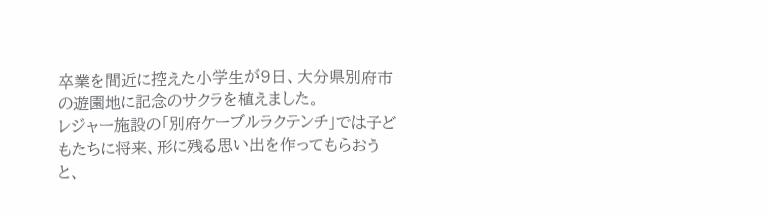卒業を間近に控えた小学生が9日、大分県別府市の遊園地に記念のサクラを植えました。
レジャー施設の「別府ケーブルラクテンチ」では子どもたちに将来、形に残る思い出を作ってもらおうと、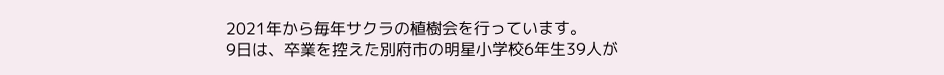2021年から毎年サクラの植樹会を行っています。
9日は、卒業を控えた別府市の明星小学校6年生39人が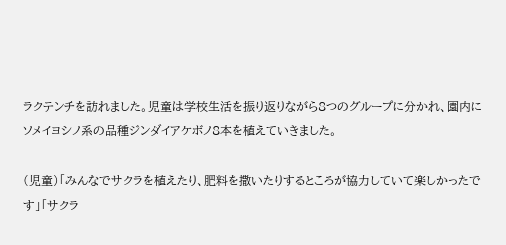ラクテンチを訪れました。児童は学校生活を振り返りながら8つのグループに分かれ、園内にソメイヨシノ系の品種ジンダイアケボノ8本を植えていきました。

(児童)「みんなでサクラを植えたり、肥料を撒いたりするところが協力していて楽しかったです」「サクラ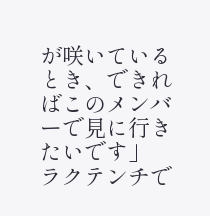が咲いているとき、できればこのメンバーで見に行きたいです」
ラクテンチで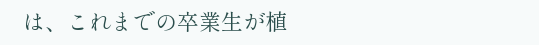は、これまでの卒業生が植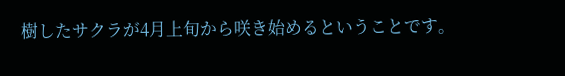樹したサクラが4月上旬から咲き始めるということです。